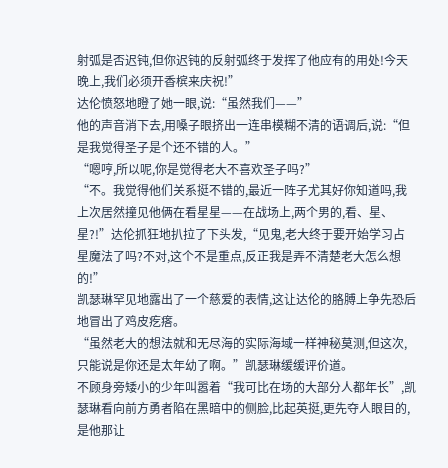射弧是否迟钝,但你迟钝的反射弧终于发挥了他应有的用处!今天晚上,我们必须开香槟来庆祝!”
达伦愤怒地瞪了她一眼,说:“虽然我们——”
他的声音消下去,用嗓子眼挤出一连串模糊不清的语调后,说:“但是我觉得圣子是个还不错的人。”
“嗯哼,所以呢,你是觉得老大不喜欢圣子吗?”
“不。我觉得他们关系挺不错的,最近一阵子尤其好你知道吗,我上次居然撞见他俩在看星星——在战场上,两个男的,看、星、星?!”达伦抓狂地扒拉了下头发,“见鬼,老大终于要开始学习占星魔法了吗?不对,这个不是重点,反正我是弄不清楚老大怎么想的!”
凯瑟琳罕见地露出了一个慈爱的表情,这让达伦的胳膊上争先恐后地冒出了鸡皮疙瘩。
“虽然老大的想法就和无尽海的实际海域一样神秘莫测,但这次,只能说是你还是太年幼了啊。”凯瑟琳缓缓评价道。
不顾身旁矮小的少年叫嚣着“我可比在场的大部分人都年长”,凯瑟琳看向前方勇者陷在黑暗中的侧脸,比起英挺,更先夺人眼目的,是他那让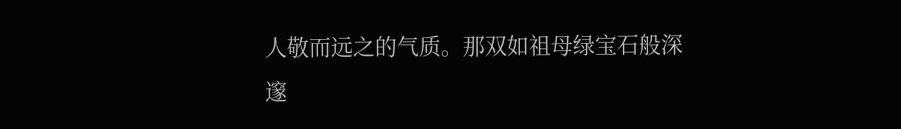人敬而远之的气质。那双如祖母绿宝石般深邃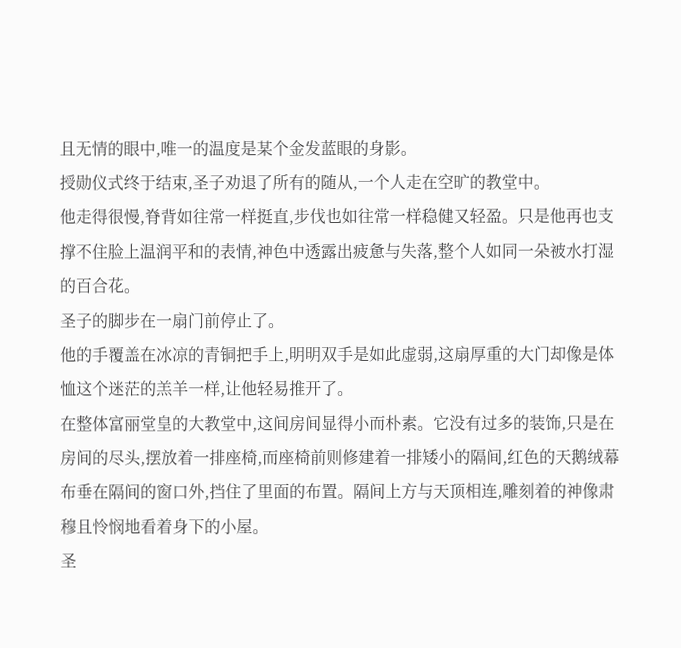且无情的眼中,唯一的温度是某个金发蓝眼的身影。
授勋仪式终于结束,圣子劝退了所有的随从,一个人走在空旷的教堂中。
他走得很慢,脊背如往常一样挺直,步伐也如往常一样稳健又轻盈。只是他再也支撑不住脸上温润平和的表情,神色中透露出疲惫与失落,整个人如同一朵被水打湿的百合花。
圣子的脚步在一扇门前停止了。
他的手覆盖在冰凉的青铜把手上,明明双手是如此虚弱,这扇厚重的大门却像是体恤这个迷茫的羔羊一样,让他轻易推开了。
在整体富丽堂皇的大教堂中,这间房间显得小而朴素。它没有过多的装饰,只是在房间的尽头,摆放着一排座椅,而座椅前则修建着一排矮小的隔间,红色的天鹅绒幕布垂在隔间的窗口外,挡住了里面的布置。隔间上方与天顶相连,雕刻着的神像肃穆且怜悯地看着身下的小屋。
圣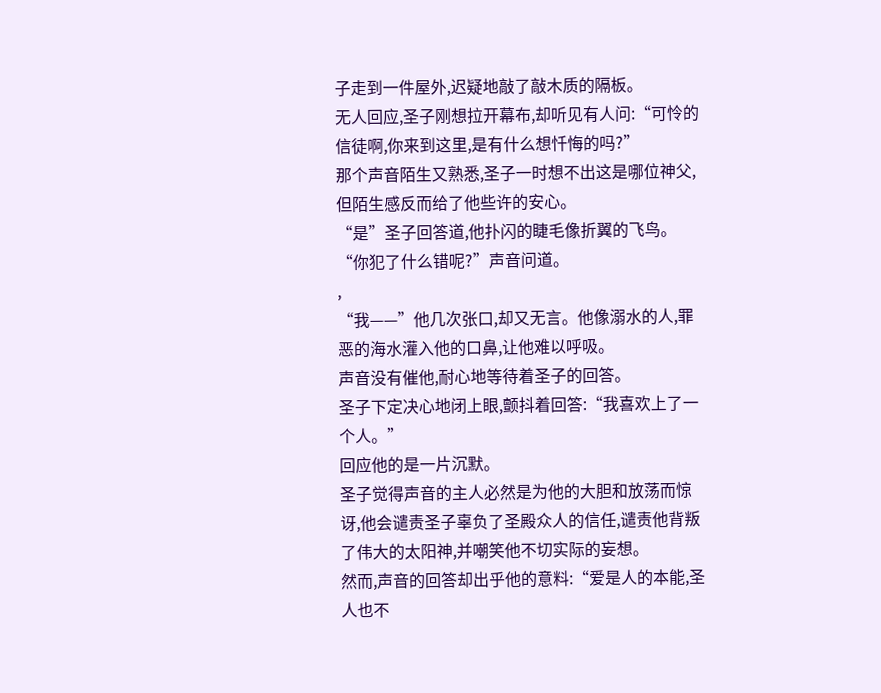子走到一件屋外,迟疑地敲了敲木质的隔板。
无人回应,圣子刚想拉开幕布,却听见有人问:“可怜的信徒啊,你来到这里,是有什么想忏悔的吗?”
那个声音陌生又熟悉,圣子一时想不出这是哪位神父,但陌生感反而给了他些许的安心。
“是”圣子回答道,他扑闪的睫毛像折翼的飞鸟。
“你犯了什么错呢?”声音问道。
,
“我——”他几次张口,却又无言。他像溺水的人,罪恶的海水灌入他的口鼻,让他难以呼吸。
声音没有催他,耐心地等待着圣子的回答。
圣子下定决心地闭上眼,颤抖着回答:“我喜欢上了一个人。”
回应他的是一片沉默。
圣子觉得声音的主人必然是为他的大胆和放荡而惊讶,他会谴责圣子辜负了圣殿众人的信任,谴责他背叛了伟大的太阳神,并嘲笑他不切实际的妄想。
然而,声音的回答却出乎他的意料:“爱是人的本能,圣人也不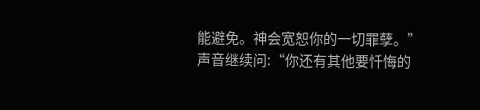能避免。神会宽恕你的一切罪孽。”
声音继续问:“你还有其他要忏悔的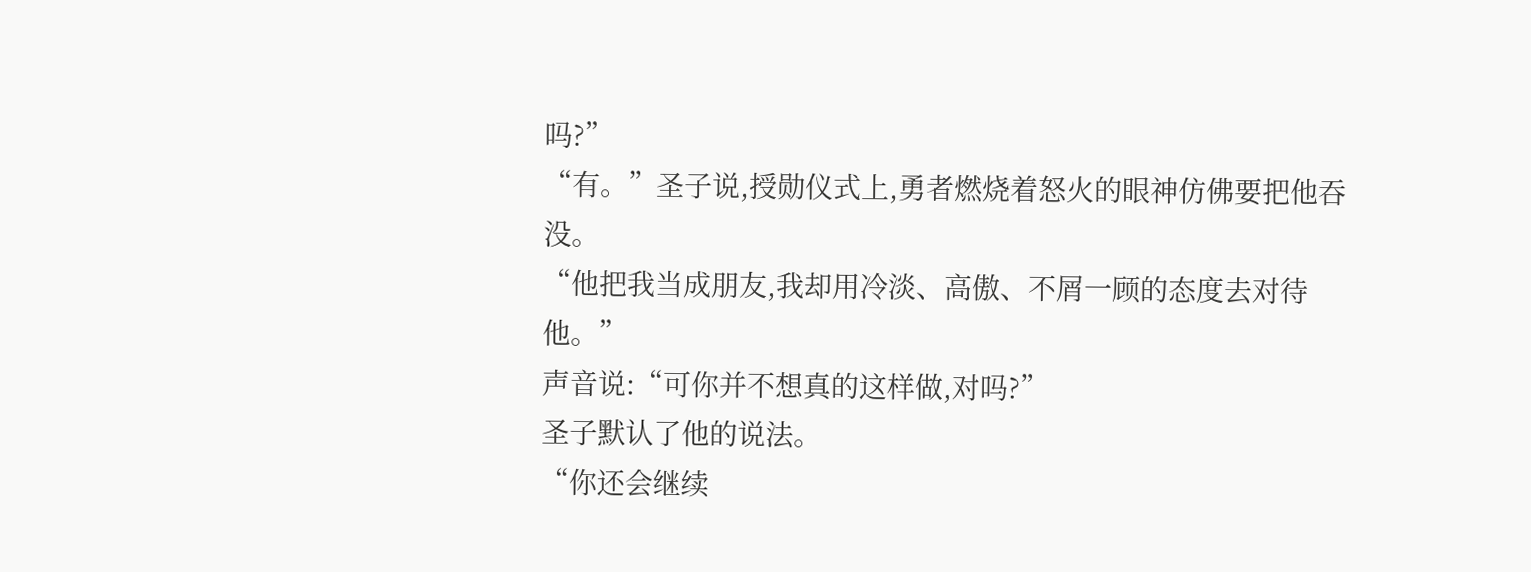吗?”
“有。”圣子说,授勋仪式上,勇者燃烧着怒火的眼神仿佛要把他吞没。
“他把我当成朋友,我却用冷淡、高傲、不屑一顾的态度去对待他。”
声音说:“可你并不想真的这样做,对吗?”
圣子默认了他的说法。
“你还会继续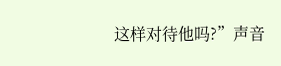这样对待他吗?”声音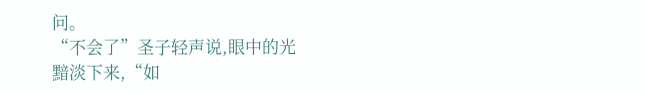问。
“不会了”圣子轻声说,眼中的光黯淡下来,“如